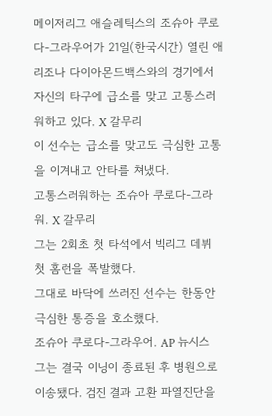메이저리그 애슬레틱스의 조슈아 쿠로다-그라우어가 21일(한국시간) 열린 애리조나 다이아몬드백스와의 경기에서 자신의 타구에 급소를 맞고 고통스러워하고 있다. X 갈무리
이 선수는 급소를 맞고도 극심한 고통을 이겨내고 안타를 쳐냈다.
고통스러워하는 조슈아 쿠로다-그라워. X 갈무리
그는 2회초 첫 타석에서 빅리그 데뷔 첫 홈런을 폭발했다.
그대로 바닥에 쓰러진 선수는 한동안 극심한 통증을 호소했다.
조슈아 쿠로다-그라우어. AP 뉴시스
그는 결국 이닝이 종료된 후 병원으로 이송됐다. 검진 결과 고환 파열진단을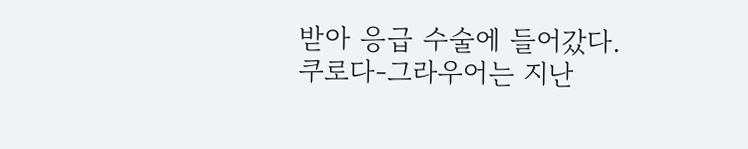받아 응급 수술에 들어갔다.
쿠로다-그라우어는 지난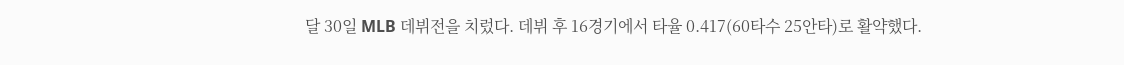달 30일 MLB 데뷔전을 치렀다. 데뷔 후 16경기에서 타율 0.417(60타수 25안타)로 활약했다.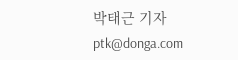박태근 기자 ptk@donga.com